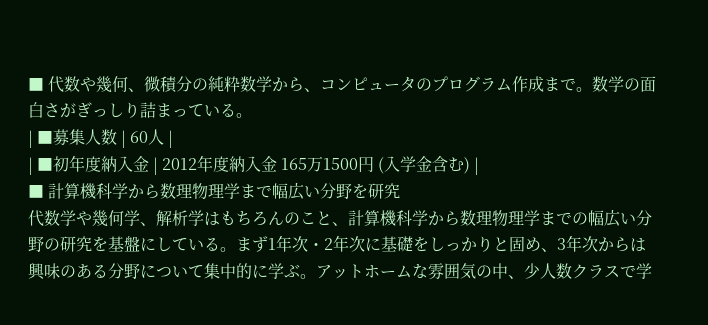■ 代数や幾何、微積分の純粋数学から、コンピュータのプログラム作成まで。数学の面白さがぎっしり詰まっている。
| ■募集人数 | 60人 |
| ■初年度納入金 | 2012年度納入金 165万1500円 (入学金含む) |
■ 計算機科学から数理物理学まで幅広い分野を研究
代数学や幾何学、解析学はもちろんのこと、計算機科学から数理物理学までの幅広い分野の研究を基盤にしている。まず1年次・2年次に基礎をしっかりと固め、3年次からは興味のある分野について集中的に学ぶ。アットホームな雰囲気の中、少人数クラスで学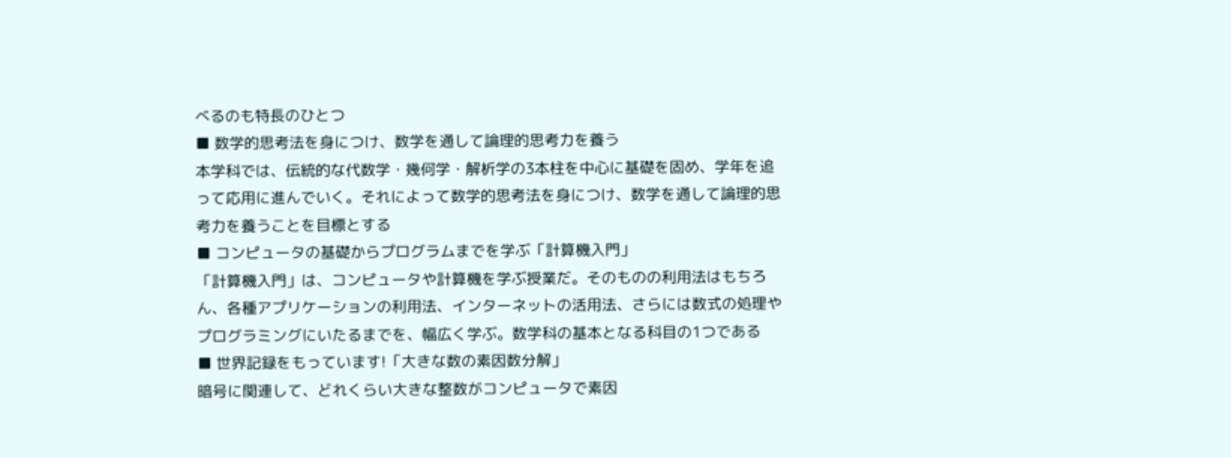べるのも特長のひとつ
■ 数学的思考法を身につけ、数学を通して論理的思考力を養う
本学科では、伝統的な代数学・幾何学・解析学の3本柱を中心に基礎を固め、学年を追って応用に進んでいく。それによって数学的思考法を身につけ、数学を通して論理的思考力を養うことを目標とする
■ コンピュータの基礎からプログラムまでを学ぶ「計算機入門」
「計算機入門」は、コンピュータや計算機を学ぶ授業だ。そのものの利用法はもちろん、各種アプリケーションの利用法、インターネットの活用法、さらには数式の処理やプログラミングにいたるまでを、幅広く学ぶ。数学科の基本となる科目の1つである
■ 世界記録をもっています!「大きな数の素因数分解」
暗号に関連して、どれくらい大きな整数がコンピュータで素因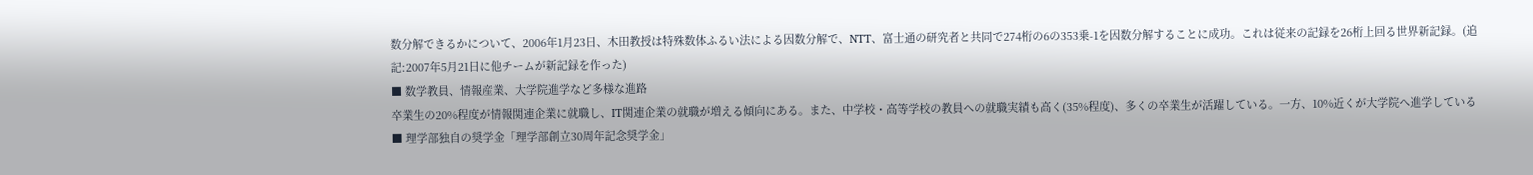数分解できるかについて、2006年1月23日、木田教授は特殊数体ふるい法による因数分解で、NTT、富士通の研究者と共同で274桁の6の353乗-1を因数分解することに成功。これは従来の記録を26桁上回る世界新記録。(追記:2007年5月21日に他チームが新記録を作った)
■ 数学教員、情報産業、大学院進学など多様な進路
卒業生の20%程度が情報関連企業に就職し、IT関連企業の就職が増える傾向にある。また、中学校・高等学校の教員への就職実績も高く(35%程度)、多くの卒業生が活躍している。一方、10%近くが大学院へ進学している
■ 理学部独自の奨学金「理学部創立30周年記念奨学金」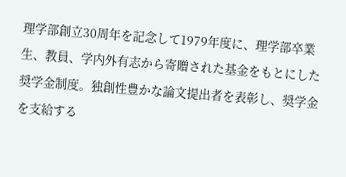理学部創立30周年を記念して1979年度に、理学部卒業生、教員、学内外有志から寄贈された基金をもとにした奨学金制度。独創性豊かな論文提出者を表彰し、奨学金を支給する